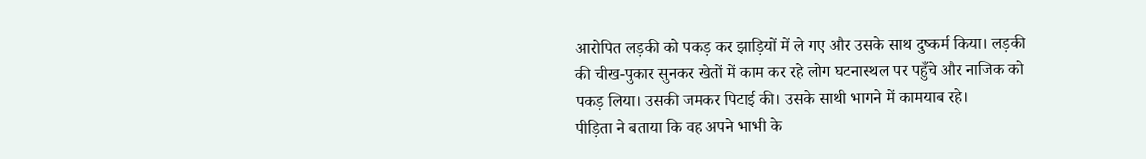आरोपित लड़की को पकड़ कर झाड़ियों में ले गए और उसके साथ दुष्कर्म किया। लड़की की चीख-पुकार सुनकर खेतों में काम कर रहे लोग घटनास्थल पर पहुँचे और नाजिक को पकड़ लिया। उसकी जमकर पिटाई की। उसके साथी भागने में कामयाब रहे।
पीड़िता ने बताया कि वह अपने भाभी के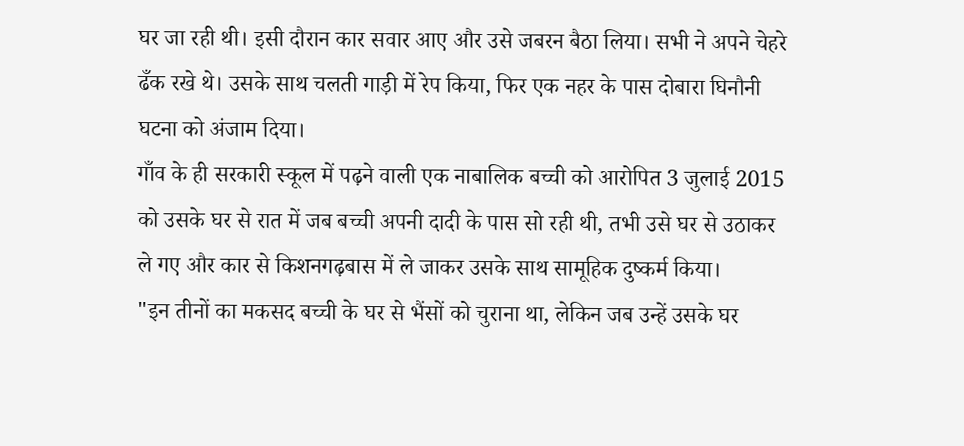घर जा रही थी। इसी दौरान कार सवार आए और उसे जबरन बैठा लिया। सभी ने अपने चेहरे ढँक रखे थे। उसके साथ चलती गाड़ी में रेप किया, फिर एक नहर के पास दोबारा घिनौनी घटना को अंजाम दिया।
गाँव के ही सरकारी स्कूल में पढ़ने वाली एक नाबालिक बच्ची को आरोपित 3 जुलाई 2015 को उसके घर से रात में जब बच्ची अपनी दादी के पास सो रही थी, तभी उसे घर से उठाकर ले गए और कार से किशनगढ़बास में ले जाकर उसके साथ सामूहिक दुष्कर्म किया।
"इन तीनों का मकसद बच्ची के घर से भैंसों को चुराना था, लेकिन जब उन्हें उसके घर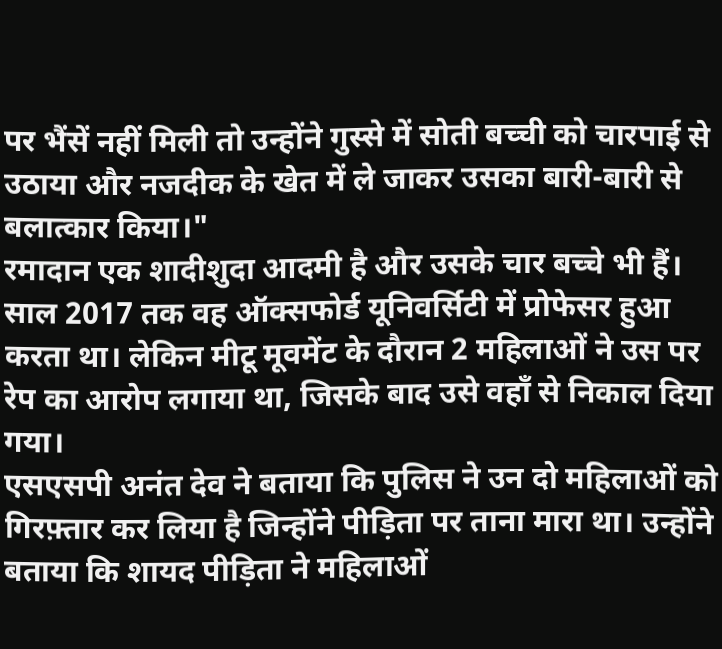पर भैंसें नहीं मिली तो उन्होंने गुस्से में सोती बच्ची को चारपाई से उठाया और नजदीक के खेत में ले जाकर उसका बारी-बारी से बलात्कार किया।"
रमादान एक शादीशुदा आदमी है और उसके चार बच्चे भी हैं। साल 2017 तक वह ऑक्सफोर्ड यूनिवर्सिटी में प्रोफेसर हुआ करता था। लेकिन मीटू मूवमेंट के दौरान 2 महिलाओं ने उस पर रेप का आरोप लगाया था, जिसके बाद उसे वहाँ से निकाल दिया गया।
एसएसपी अनंत देव ने बताया कि पुलिस ने उन दो महिलाओं को गिरफ़्तार कर लिया है जिन्होंने पीड़िता पर ताना मारा था। उन्होंने बताया कि शायद पीड़िता ने महिलाओं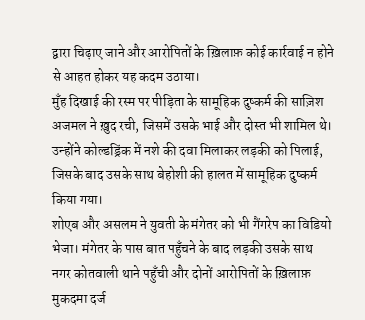द्वारा चिढ़ाए जाने और आरोपितों के ख़िलाफ़ कोई कार्रवाई न होने से आहत होकर यह कदम उठाया।
मुँह दिखाई की रस्म पर पीड़िता के सामूहिक दुष्कर्म की साज़िश अजमल ने ख़ुद रची, जिसमें उसके भाई और दोस्त भी शामिल थे। उन्होंने कोल्डड्रिंक में नशे की दवा मिलाकर लड़की को पिलाई, जिसके बाद उसके साथ बेहोशी की हालत में सामूहिक दुष्कर्म किया गया।
शोएब और असलम ने युवती के मंगेतर को भी गैंगरेप का विडियो भेजा। मंगेतर के पास बात पहुँचने के बाद लड़की उसके साथ नगर कोतवाली थाने पहुँची और दोनों आरोपितों के ख़िलाफ़ मुकदमा दर्ज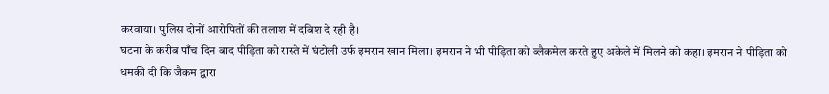करवाया। पुलिस दोनों आरोपितों की तलाश में दबिश दे रही है।
घटना के करीब पाँच दिन बाद पीड़िता को रास्ते में घंटोली उर्फ इमरान खान मिला। इमरान ने भी पीड़िता को ब्लैकमेल करते हुए अकेले में मिलने को कहा। इमरान ने पीड़िता को धमकी दी कि जैकम द्वारा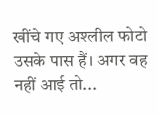खींचे गए अश्लील फोटो उसके पास हैं। अगर वह नहीं आई तो...